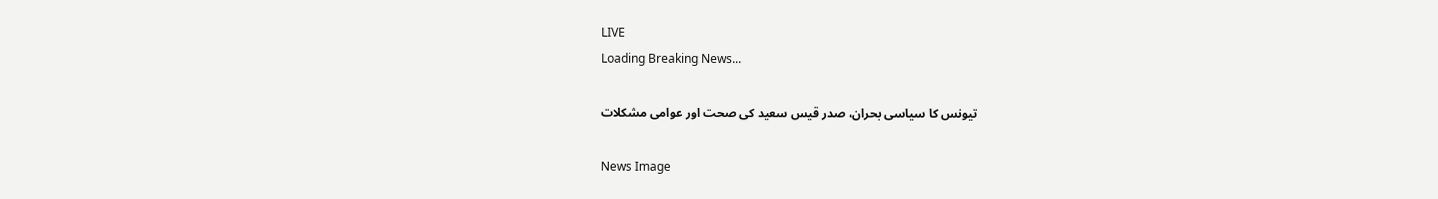LIVE
Loading Breaking News...

تیونس کا سیاسی بحران، صدر قیس سعید کی صحت اور عوامی مشکلات

News Image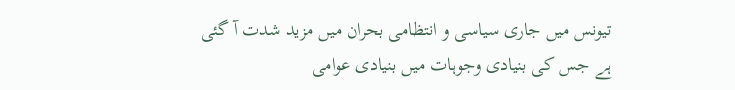تیونس میں جاری سیاسی و انتظامی بحران میں مزید شدت آ گئی ہے جس کی بنیادی وجوہات میں بنیادی عوامی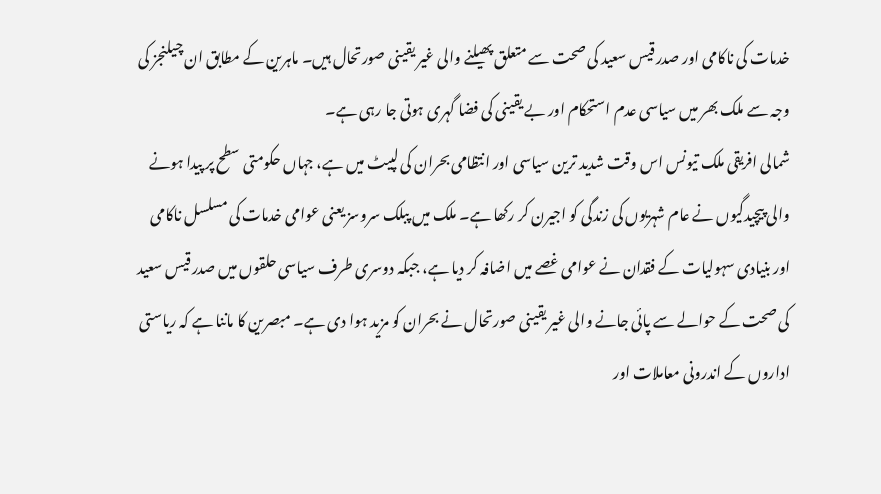خدمات کی ناکامی اور صدر قیس سعید کی صحت سے متعلق پھیلنے والی غیر یقینی صورتحال ہیں۔ ماہرین کے مطابق ان چیلنجز کی وجہ سے ملک بھر میں سیاسی عدم استحکام اور بے یقینی کی فضا گہری ہوتی جا رہی ہے۔
شمالی افریقی ملک تیونس اس وقت شدید ترین سیاسی اور انتظامی بحران کی لپیٹ میں ہے، جہاں حکومتی سطح پر پیدا ہونے والی پیچیدگیوں نے عام شہریوں کی زندگی کو اجیرن کر رکھا ہے۔ ملک میں پبلک سروسز یعنی عوامی خدمات کی مسلسل ناکامی اور بنیادی سہولیات کے فقدان نے عوامی غصے میں اضافہ کر دیا ہے، جبکہ دوسری طرف سیاسی حلقوں میں صدر قیس سعید کی صحت کے حوالے سے پائی جانے والی غیر یقینی صورتحال نے بحران کو مزید ہوا دی ہے۔ مبصرین کا ماننا ہے کہ ریاستی اداروں کے اندرونی معاملات اور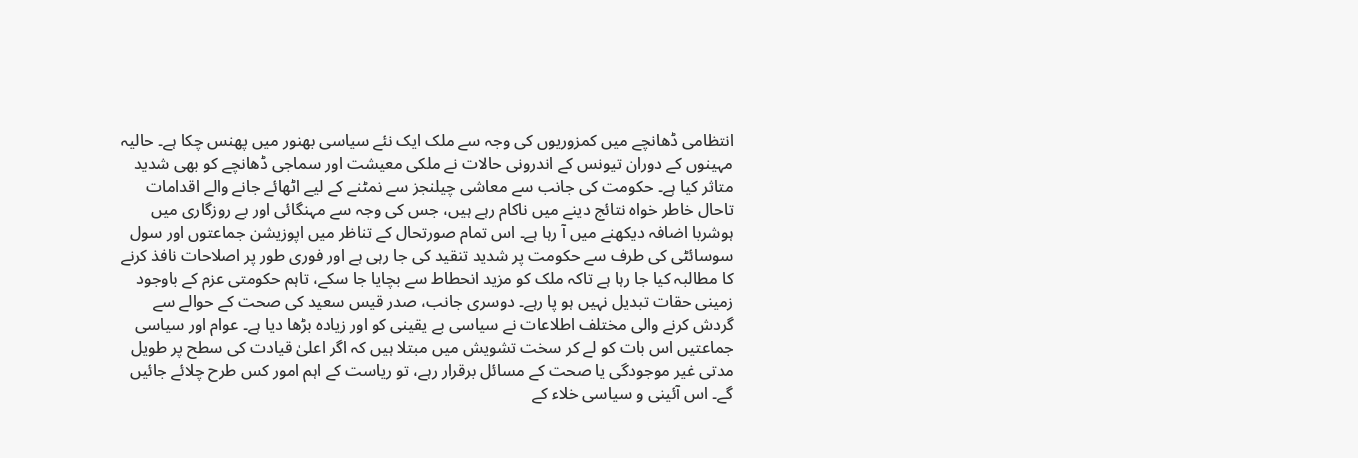انتظامی ڈھانچے میں کمزوریوں کی وجہ سے ملک ایک نئے سیاسی بھنور میں پھنس چکا ہے۔ حالیہ مہینوں کے دوران تیونس کے اندرونی حالات نے ملکی معیشت اور سماجی ڈھانچے کو بھی شدید متاثر کیا ہے۔ حکومت کی جانب سے معاشی چیلنجز سے نمٹنے کے لیے اٹھائے جانے والے اقدامات تاحال خاطر خواہ نتائج دینے میں ناکام رہے ہیں، جس کی وجہ سے مہنگائی اور بے روزگاری میں ہوشربا اضافہ دیکھنے میں آ رہا ہے۔ اس تمام صورتحال کے تناظر میں اپوزیشن جماعتوں اور سول سوسائٹی کی طرف سے حکومت پر شدید تنقید کی جا رہی ہے اور فوری طور پر اصلاحات نافذ کرنے کا مطالبہ کیا جا رہا ہے تاکہ ملک کو مزید انحطاط سے بچایا جا سکے، تاہم حکومتی عزم کے باوجود زمینی حقات تبدیل نہیں ہو پا رہے۔ دوسری جانب، صدر قیس سعید کی صحت کے حوالے سے گردش کرنے والی مختلف اطلاعات نے سیاسی بے یقینی کو اور زیادہ بڑھا دیا ہے۔ عوام اور سیاسی جماعتیں اس بات کو لے کر سخت تشویش میں مبتلا ہیں کہ اگر اعلیٰ قیادت کی سطح پر طویل مدتی غیر موجودگی یا صحت کے مسائل برقرار رہے، تو ریاست کے اہم امور کس طرح چلائے جائیں گے۔ اس آئینی و سیاسی خلاء کے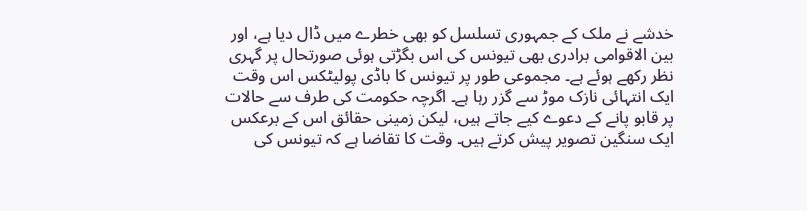خدشے نے ملک کے جمہوری تسلسل کو بھی خطرے میں ڈال دیا ہے، اور بین الاقوامی برادری بھی تیونس کی اس بگڑتی ہوئی صورتحال پر گہری نظر رکھے ہوئے ہے۔ مجموعی طور پر تیونس کا باڈی پولیٹکس اس وقت ایک انتہائی نازک موڑ سے گزر رہا ہے۔ اگرچہ حکومت کی طرف سے حالات پر قابو پانے کے دعوے کیے جاتے ہیں، لیکن زمینی حقائق اس کے برعکس ایک سنگین تصویر پیش کرتے ہیں۔ وقت کا تقاضا ہے کہ تیونس کی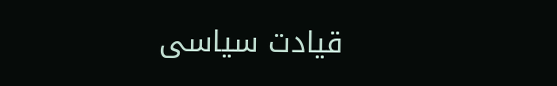قیادت سیاسی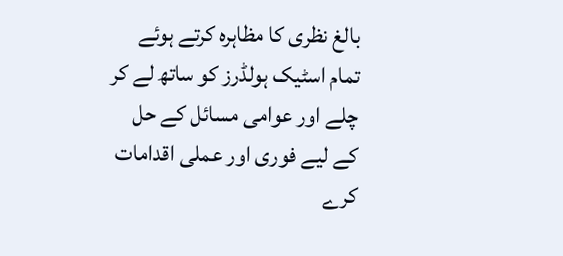بالغ نظری کا مظاہرہ کرتے ہوئے تمام اسٹیک ہولڈرز کو ساتھ لے کر چلے اور عوامی مسائل کے حل کے لیے فوری اور عملی اقدامات کرے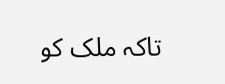تاکہ ملک کو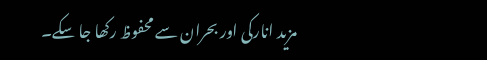مزید انارکی اور بحران سے محفوظ رکھا جا سکے۔